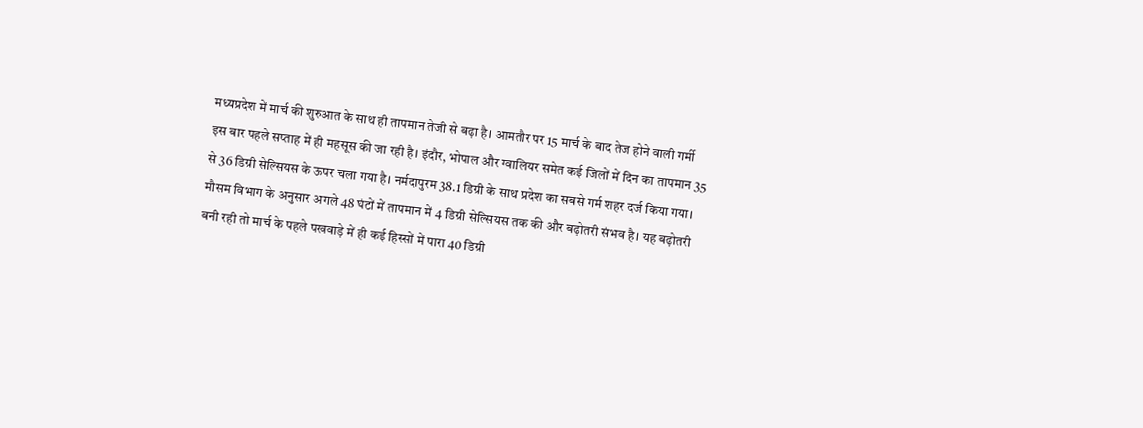मध्यप्रदेश में मार्च की शुरुआत के साथ ही तापमान तेजी से बढ़ा है। आमतौर पर 15 मार्च के बाद तेज होने वाली गर्मी इस बार पहले सप्ताह में ही महसूस की जा रही है। इंदौर, भोपाल और ग्वालियर समेत कई जिलों में दिन का तापमान 35 से 36 डिग्री सेल्सियस के ऊपर चला गया है। नर्मदापुरम 38.1 डिग्री के साथ प्रदेश का सबसे गर्म शहर दर्ज किया गया।
मौसम विभाग के अनुसार अगले 48 घंटों में तापमान में 4 डिग्री सेल्सियस तक की और बढ़ोतरी संभव है। यह बढ़ोतरी बनी रही तो मार्च के पहले पखवाड़े में ही कई हिस्सों में पारा 40 डिग्री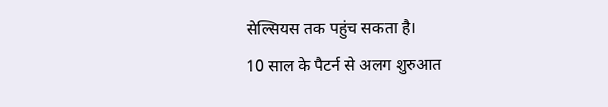सेल्सियस तक पहुंच सकता है।
10 साल के पैटर्न से अलग शुरुआत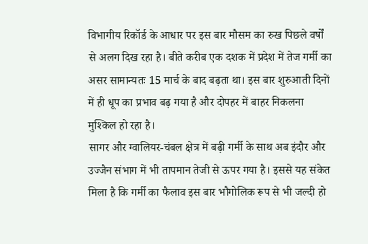विभागीय रिकॉर्ड के आधार पर इस बार मौसम का रुख पिछले वर्षों से अलग दिख रहा है। बीते करीब एक दशक में प्रदेश में तेज गर्मी का असर सामान्यतः 15 मार्च के बाद बढ़ता था। इस बार शुरुआती दिनों में ही धूप का प्रभाव बढ़ गया है और दोपहर में बाहर निकलना मुश्किल हो रहा है।
सागर और ग्वालियर-चंबल क्षेत्र में बढ़ी गर्मी के साथ अब इंदौर और उज्जैन संभाग में भी तापमान तेजी से ऊपर गया है। इससे यह संकेत मिला है कि गर्मी का फैलाव इस बार भौगोलिक रूप से भी जल्दी हो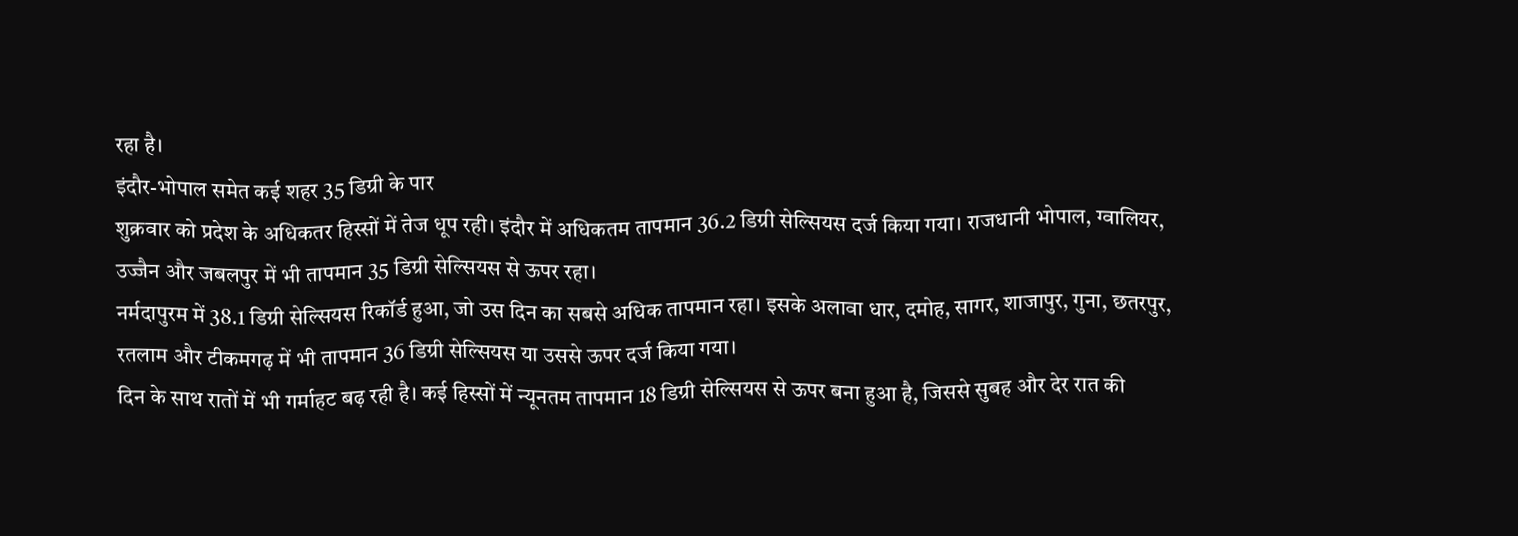रहा है।
इंदौर-भोपाल समेत कई शहर 35 डिग्री के पार
शुक्रवार को प्रदेश के अधिकतर हिस्सों में तेज धूप रही। इंदौर में अधिकतम तापमान 36.2 डिग्री सेल्सियस दर्ज किया गया। राजधानी भोपाल, ग्वालियर, उज्जैन और जबलपुर में भी तापमान 35 डिग्री सेल्सियस से ऊपर रहा।
नर्मदापुरम में 38.1 डिग्री सेल्सियस रिकॉर्ड हुआ, जो उस दिन का सबसे अधिक तापमान रहा। इसके अलावा धार, दमोह, सागर, शाजापुर, गुना, छतरपुर, रतलाम और टीकमगढ़ में भी तापमान 36 डिग्री सेल्सियस या उससे ऊपर दर्ज किया गया।
दिन के साथ रातों में भी गर्माहट बढ़ रही है। कई हिस्सों में न्यूनतम तापमान 18 डिग्री सेल्सियस से ऊपर बना हुआ है, जिससे सुबह और देर रात की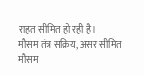राहत सीमित हो रही है।
मौसम तंत्र सक्रिय, असर सीमित
मौसम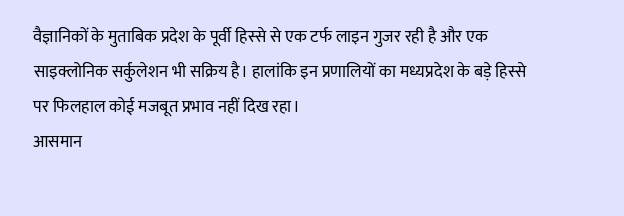वैज्ञानिकों के मुताबिक प्रदेश के पूर्वी हिस्से से एक टर्फ लाइन गुजर रही है और एक साइक्लोनिक सर्कुलेशन भी सक्रिय है। हालांकि इन प्रणालियों का मध्यप्रदेश के बड़े हिस्से पर फिलहाल कोई मजबूत प्रभाव नहीं दिख रहा।
आसमान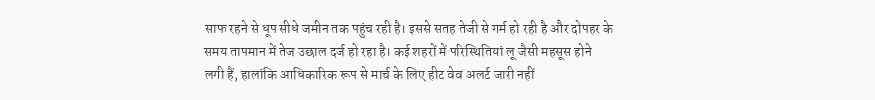साफ रहने से धूप सीधे जमीन तक पहुंच रही है। इससे सतह तेजी से गर्म हो रही है और दोपहर के समय तापमान में तेज उछाल दर्ज हो रहा है। कई शहरों में परिस्थितियां लू जैसी महसूस होने लगी हैं, हालांकि आधिकारिक रूप से मार्च के लिए हीट वेव अलर्ट जारी नहीं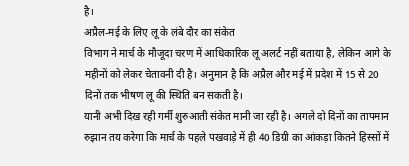है।
अप्रैल-मई के लिए लू के लंबे दौर का संकेत
विभाग ने मार्च के मौजूदा चरण में आधिकारिक लू अलर्ट नहीं बताया है, लेकिन आगे के महीनों को लेकर चेतावनी दी है। अनुमान है कि अप्रैल और मई में प्रदेश में 15 से 20 दिनों तक भीषण लू की स्थिति बन सकती है।
यानी अभी दिख रही गर्मी शुरुआती संकेत मानी जा रही है। अगले दो दिनों का तापमान रुझान तय करेगा कि मार्च के पहले पखवाड़े में ही 40 डिग्री का आंकड़ा कितने हिस्सों में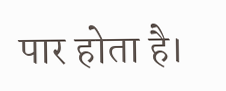पार होता है।